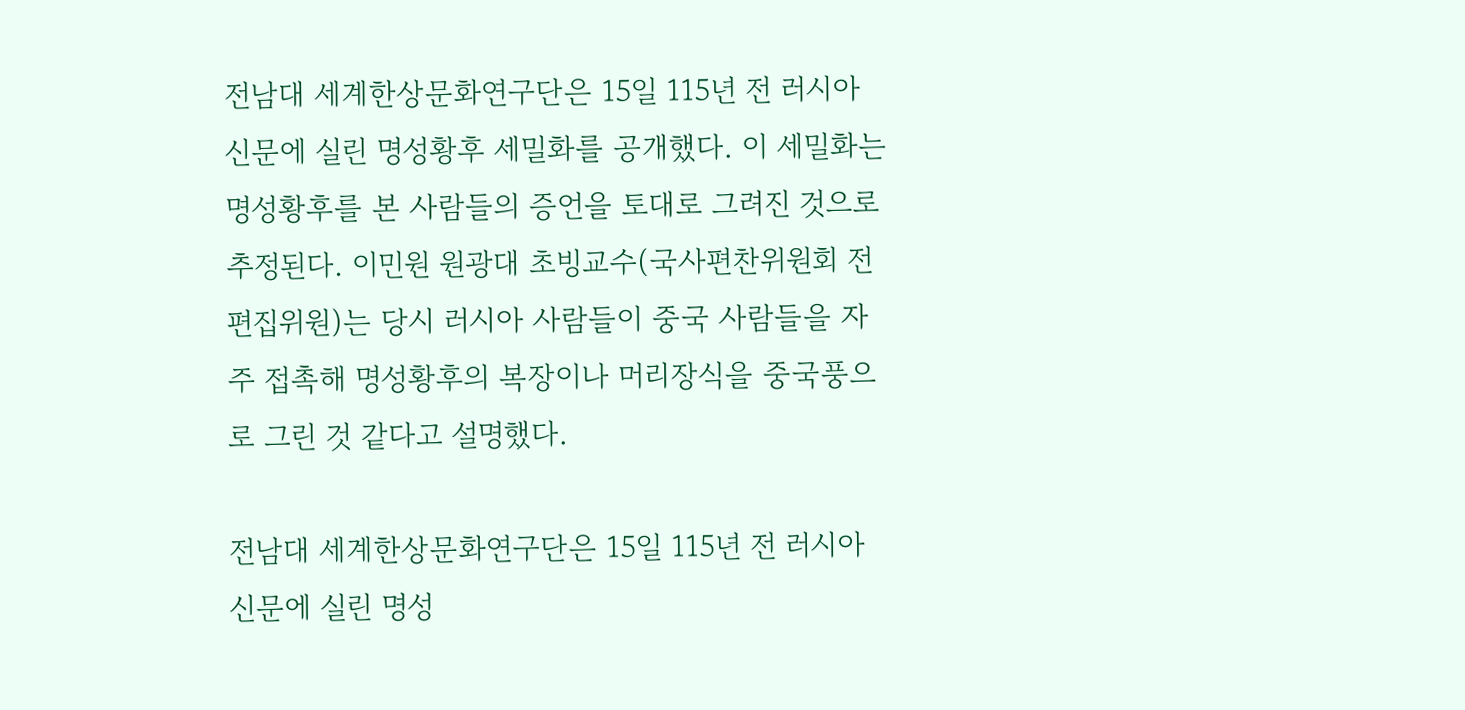전남대 세계한상문화연구단은 15일 115년 전 러시아 신문에 실린 명성황후 세밀화를 공개했다. 이 세밀화는 명성황후를 본 사람들의 증언을 토대로 그려진 것으로 추정된다. 이민원 원광대 초빙교수(국사편찬위원회 전 편집위원)는 당시 러시아 사람들이 중국 사람들을 자주 접촉해 명성황후의 복장이나 머리장식을 중국풍으로 그린 것 같다고 설명했다.

전남대 세계한상문화연구단은 15일 115년 전 러시아 신문에 실린 명성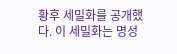황후 세밀화를 공개했다. 이 세밀화는 명성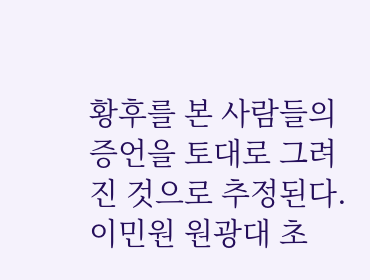황후를 본 사람들의 증언을 토대로 그려진 것으로 추정된다. 이민원 원광대 초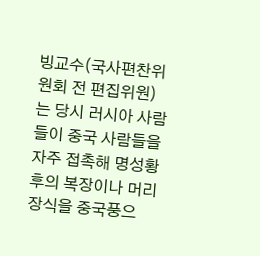빙교수(국사편찬위원회 전 편집위원)는 당시 러시아 사람들이 중국 사람들을 자주 접촉해 명성황후의 복장이나 머리장식을 중국풍으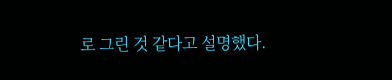로 그린 것 같다고 설명했다.